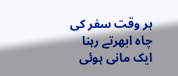ہر وقت سفر کی چاہ ابھرتے رہنا ایک مانی ہوئی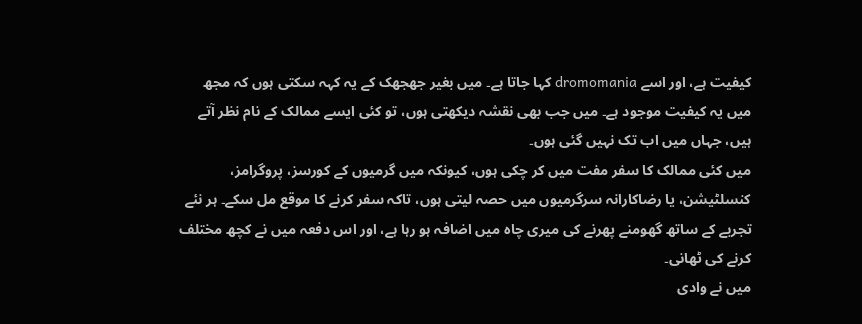کیفیت ہے، اور اسے dromomania کہا جاتا ہے۔ میں بغیر جھجھک کے یہ کہہ سکتی ہوں کہ مجھ میں یہ کیفیت موجود ہے۔ میں جب بھی نقشہ دیکھتی ہوں، تو کئی ایسے ممالک کے نام نظر آتے ہیں، جہاں میں اب تک نہیں گئی ہوں۔
میں کئی ممالک کا سفر مفت میں کر چکی ہوں، کیونکہ میں گرمیوں کے کورسز، پروگرامز، کنسلٹیشن، یا رضاکارانہ سرگرمیوں میں حصہ لیتی ہوں، تاکہ سفر کرنے کا موقع مل سکے۔ ہر نئے تجربے کے ساتھ گھومنے پھرنے کی میری چاہ میں اضافہ ہو رہا ہے، اور اس دفعہ میں نے کچھ مختلف کرنے کی ٹھانی۔
میں نے وادی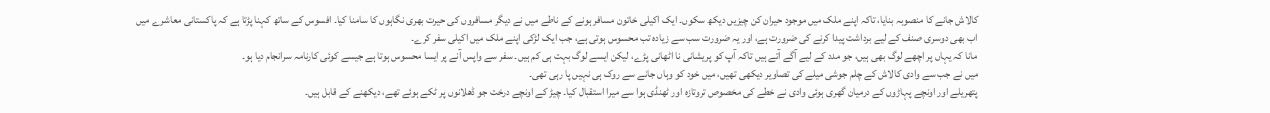کالاش جانے کا منصوبہ بنایا، تاکہ اپنے ملک میں موجود حیران کن چیزیں دیکھ سکوں۔ ایک اکیلی خاتون مسافر ہونے کے ناطے میں نے دیگر مسافروں کی حیرت بھری نگاہوں کا سامنا کیا۔ افسوس کے ساتھ کہنا پڑتا ہے کہ پاکستانی معاشرے میں اب بھی دوسری صنف کے لیے برداشت پیدا کرنے کی ضرورت ہے، اور یہ ضرورت سب سے زیادہ تب محسوس ہوتی ہے، جب ایک لڑکی اپنے ملک میں اکیلی سفر کرے۔
مانا کہ یہاں پر اچھے لوگ بھی ہیں، جو مدد کے لیے آگے آتے ہیں تاکہ آپ کو پریشانی نا اٹھانی پڑے، لیکن ایسے لوگ بہت ہی کم ہیں۔ سفر سے واپس آنے پر ایسا محسوس ہوتا ہے جیسے کوئی کارنامہ سرانجام دیا ہو۔
میں نے جب سے وادی کالاش کے چلم جوشی میلے کی تصاویر دیکھی تھیں، میں خود کو وہاں جانے سے روک ہی نہیں پا رہی تھی۔
پتھریلے اور اونچے پہاڑوں کے درمیان گھری ہوئی وادی نے خطے کی مخصوص تروتازہ اور ٹھنڈی ہوا سے میرا استقبال کیا۔ چیڑ کے اونچے درخت جو ڈھلانوں پر ٹکے ہوئے تھے، دیکھنے کے قابل ہیں۔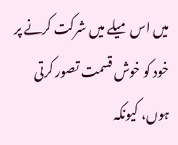میں اس میلے میں شرکت کرنے پر خود کو خوش قسمت تصور کرتی ہوں، کیونکہ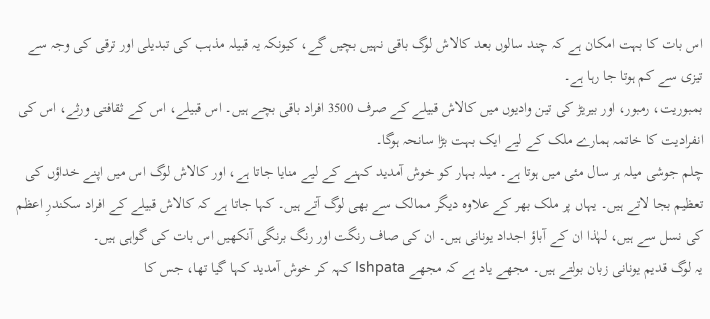اس بات کا بہت امکان ہے کہ چند سالوں بعد کالاش لوگ باقی نہیں بچیں گے، کیونکہ یہ قبیلہ مذہب کی تبدیلی اور ترقی کی وجہ سے تیزی سے کم ہوتا جا رہا ہے۔
بمبوریت، رمبور، اور بیریڑ کی تین وادیوں میں کالاش قبیلے کے صرف 3500 افراد باقی بچے ہیں۔ اس قبیلے، اس کے ثقافتی ورثے، اس کی انفرادیت کا خاتمہ ہمارے ملک کے لیے ایک بہت بڑا سانحہ ہوگا۔
چلم جوشی میلہ ہر سال مئی میں ہوتا ہے۔ میلہ بہار کو خوش آمدید کہنے کے لیے منایا جاتا ہے، اور کالاش لوگ اس میں اپنے خداؤں کی تعظیم بجا لاتے ہیں۔ یہاں پر ملک بھر کے علاوہ دیگر ممالک سے بھی لوگ آتے ہیں۔ کہا جاتا ہے کہ کالاش قبیلے کے افراد سکندرِ اعظم کی نسل سے ہیں، لہٰذا ان کے آباؤ اجداد یونانی ہیں۔ ان کی صاف رنگت اور رنگ برنگی آنکھیں اس بات کی گواہی ہیں۔
یہ لوگ قدیم یونانی زبان بولتے ہیں۔ مجھے یاد ہے کہ مجھے Ishpata کہہ کر خوش آمدید کہا گیا تھا، جس کا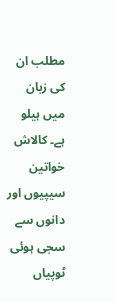مطلب ان کی زبان میں ہیلو ہے۔ کالاش خواتین سیپیوں اور دانوں سے سجی ہوئی ٹوپیاں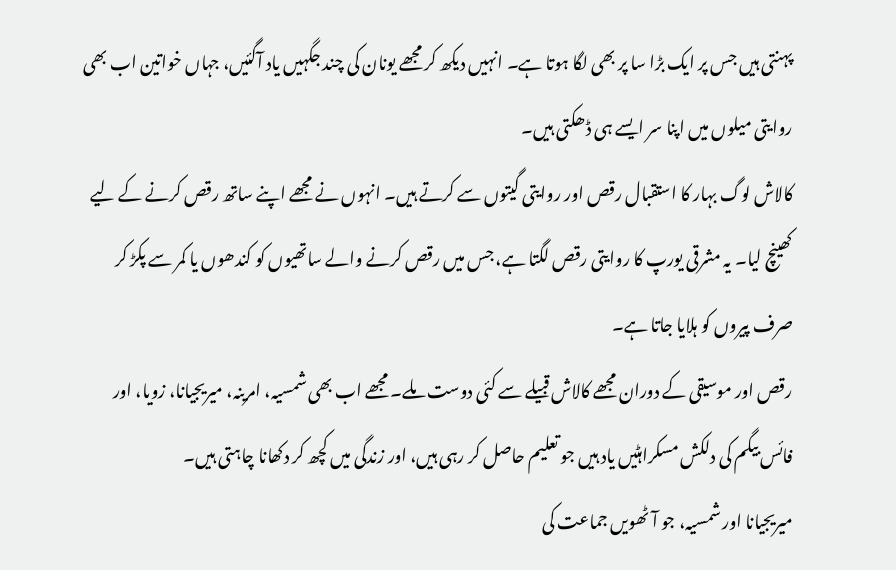پہنتی ہیں جس پر ایک بڑا سا پر بھی لگا ہوتا ہے۔ انہیں دیکھ کر مجھے یونان کی چند جگہیں یاد آگئیں، جہاں خواتین اب بھی روایتی میلوں میں اپنا سر ایسے ہی ڈھکتی ہیں۔
کالاش لوگ بہار کا استقبال رقص اور روایتی گیتوں سے کرتے ہیں۔ انہوں نے مجھے اپنے ساتھ رقص کرنے کے لیے کھینچ لیا۔ یہ مشرقی یورپ کا روایتی رقص لگتا ہے، جس میں رقص کرنے والے ساتھیوں کو کندھوں یا کمر سے پکڑ کر صرف پیروں کو ہلایا جاتا ہے۔
رقص اور موسیقی کے دوران مجھے کالاش قبیلے سے کئی دوست ملے۔ مجھے اب بھی شمسیہ، امرینہ، میریجیانا، زویا، اور فائس بیگم کی دلکش مسکراہٹیں یاد ہیں جو تعلیم حاصل کر رہی ہیں، اور زندگی میں کچھ کر دکھانا چاہتی ہیں۔
میریجیانا اور شمسیہ، جو آٹھویں جماعت کی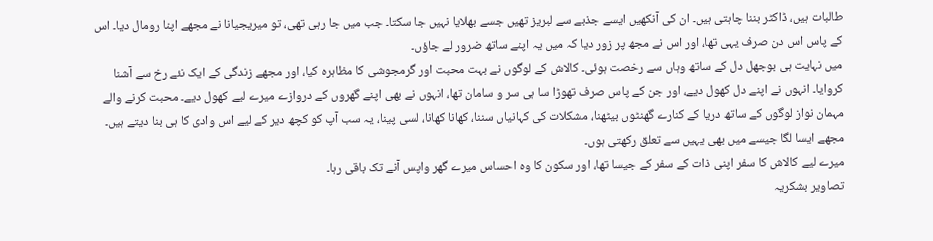طالبات ہیں، ڈاکٹر بننا چاہتی ہیں۔ ان کی آنکھیں ایسے جذبے سے لبریز تھیں جسے بھلایا نہیں جا سکتا۔ جب میں جا رہی تھی، تو میریجیانا نے مجھے اپنا رومال دیا۔ اس کے پاس اس دن صرف یہی تھا، اور اس نے مجھ پر زور دیا کہ میں یہ اپنے ساتھ ضرور لے جاؤں۔
میں نہایت ہی بوجھل دل کے ساتھ وہاں سے رخصت ہوئی۔ کالاش کے لوگوں نے بہت محبت اور گرمجوشی کا مظاہرہ کیا، اور مجھے زندگی کے ایک نئے رخ سے آشنا کروایا۔ انہوں نے اپنے دل کھول دیے، اور جن کے پاس صرف تھوڑا سا ہی سر و سامان تھا، انہوں نے بھی اپنے گھروں کے دروازے میرے لیے کھول دیے۔ محبت کرنے والے مہمان نواز لوگوں کے ساتھ دریا کے کنارے گھنٹوں بیٹھنا، مشکلات کی کہانیاں سننا، کھانا کھانا، لسی پینا، یہ سب آپ کو کچھ دیر کے لیے اس وادی کا ہی بنا دیتے ہیں۔ مجھے ایسا لگا جیسے میں بھی یہیں سے تعلق رکھتی ہوں۔
میرے لیے کالاش کا سفر اپنی ذات کے سفر کے جیسا تھا، اور سکون کا وہ احساس میرے گھر واپس آنے تک باقی رہا۔
تصاویر بشکریہ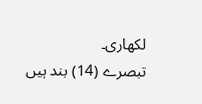لکھاری۔
تبصرے (14) بند ہیں